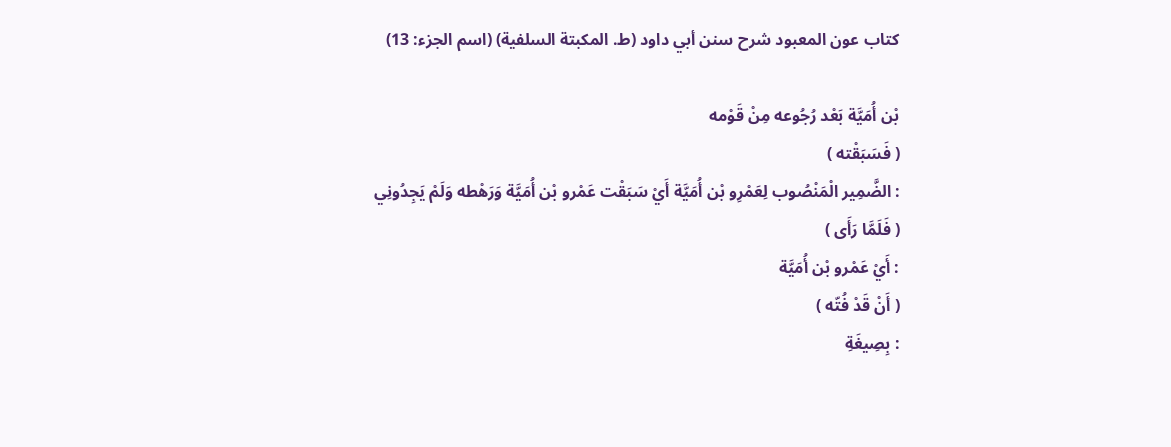كتاب عون المعبود شرح سنن أبي داود (ط. المكبتة السلفية) (اسم الجزء: 13)

بْن أُمَيَّة بَعْد رُجُوعه مِنْ قَوْمه
( فَسَبَقْته )
: الضَّمِير الْمَنْصُوب لِعَمْرِو بْن أُمَيَّة أَيْ سَبَقْت عَمْرو بْن أُمَيَّة وَرَهْطه وَلَمْ يَجِدُونِي
( فَلَمَّا رَأَى )
: أَيْ عَمْرو بْن أُمَيَّة
( أَنْ قَدْ فُتّه )
: بِصِيغَةِ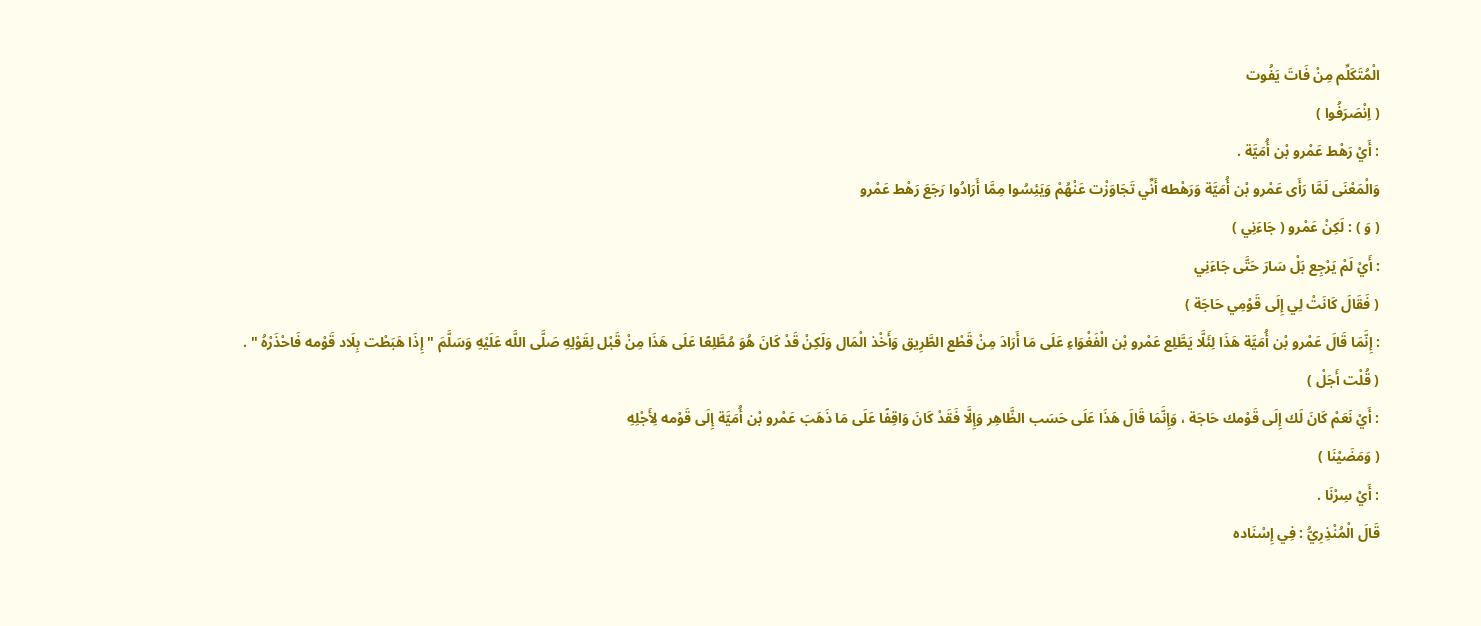الْمُتَكَلِّم مِنْ فَاتَ يَفُوت
( اِنْصَرَفُوا )
: أَيْ رَهْط عَمْرو بْن أُمَيَّة .
وَالْمَعْنَى لَمَّا رَأَى عَمْرو بْن أُمَيَّة وَرَهْطه أَنِّي تَجَاوَزْت عَنْهُمْ وَيَئِسُوا مِمَّا أَرَادُوا رَجَعَ رَهْط عَمْرو
( وَ ) : لَكِنْ عَمْرو ( جَاءَنِي )
: أَيْ لَمْ يَرْجِع بَلْ سَارَ حَتَّى جَاءَنِي
( فَقَالَ كَانَتْ لِي إِلَى قَوْمِي حَاجَة )
: إِنَّمَا قَالَ عَمْرو بْن أُمَيَّة هَذَا لِئَلَّا يَطَّلِع عَمْرو بْن الْفَغْوَاءِ عَلَى مَا أَرَادَ مِنْ قَطْع الطَّرِيق وَأَخْذ الْمَال وَلَكِنْ قَدْ كَانَ هُوَ مُطَّلِعًا عَلَى هَذَا مِنْ قَبْل لِقَوْلِهِ صَلَّى اللَّه عَلَيْهِ وَسَلَّمَ " إِذَا هَبَطْت بِلَاد قَوْمه فَاحْذَرْهُ " .
( قُلْت أَجَلْ )
: أَيْ نَعَمْ كَانَ لَك إِلَى قَوْمك حَاجَة ، وَإِنَّمَا قَالَ هَذَا عَلَى حَسَب الظَّاهِر وَإِلَّا فَقَدْ كَانَ وَاقِفًا عَلَى مَا ذَهَبَ عَمْرو بْن أُمَيَّة إِلَى قَوْمه لِأَجْلِهِ
( وَمَضَيْنَا )
: أَيْ سِرْنَا .
قَالَ الْمُنْذِرِيُّ : فِي إِسْنَاده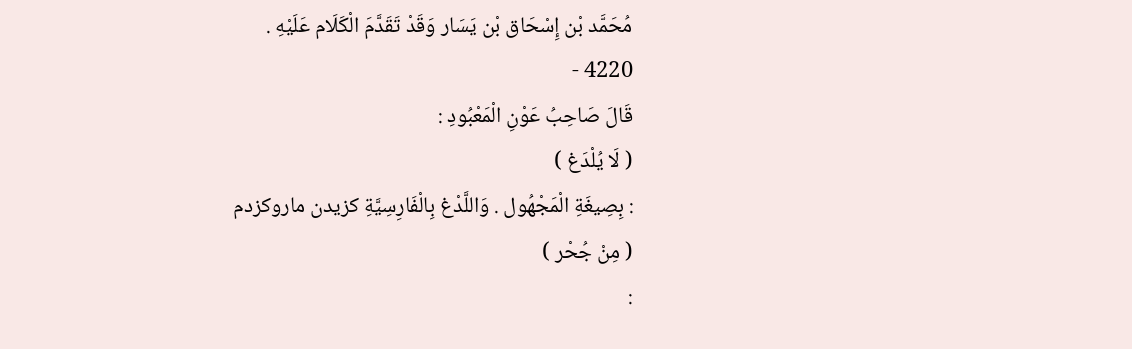مُحَمَّد بْن إِسْحَاق بْن يَسَار وَقَدْ تَقَدَّمَ الْكَلَام عَلَيْهِ .
4220 -
قَالَ صَاحِبُ عَوْنِ الْمَعْبُودِ :
( لَا يُلْدَغ )
: بِصِيغَةِ الْمَجْهُول . وَاللَّدْغ بِالْفَارِسِيَّةِ كزيدن ماروكزدم
( مِنْ جُحْر )
: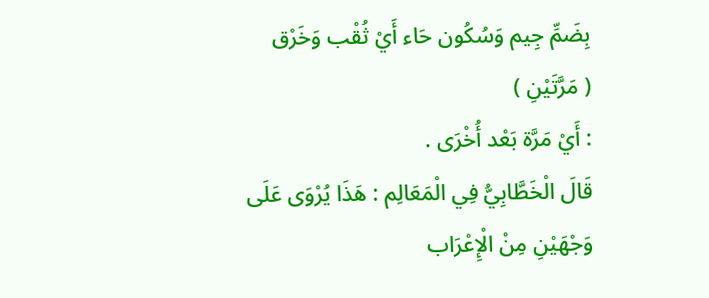بِضَمِّ جِيم وَسُكُون حَاء أَيْ ثُقْب وَخَرْق
( مَرَّتَيْنِ )
: أَيْ مَرَّة بَعْد أُخْرَى .
قَالَ الْخَطَّابِيُّ فِي الْمَعَالِم : هَذَا يُرْوَى عَلَى وَجْهَيْنِ مِنْ الْإِعْرَاب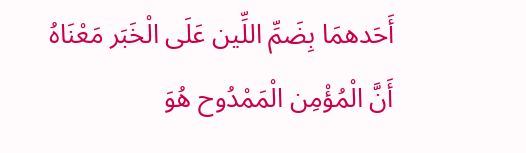أَحَدهمَا بِضَمِّ اللِّين عَلَى الْخَبَر مَعْنَاهُ أَنَّ الْمُؤْمِن الْمَمْدُوح هُوَ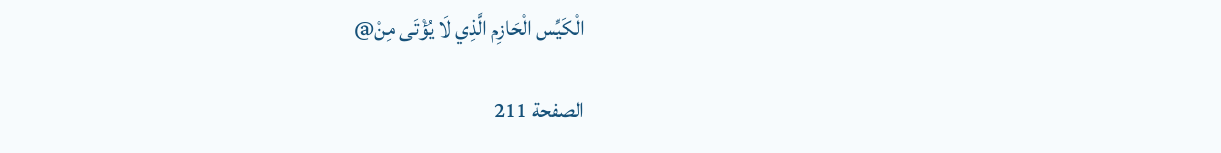الْكَيِّس الْحَازِم الَّذِي لَا يُؤْتَى مِنْ@

الصفحة 211